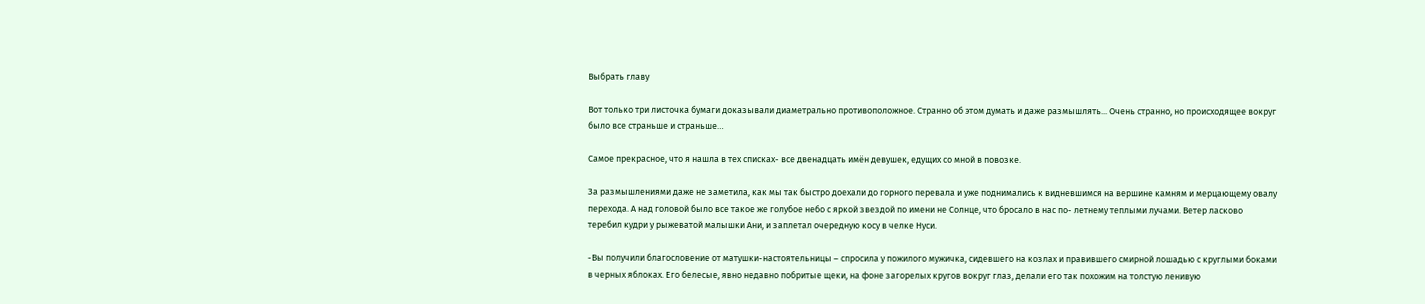Выбрать главу

Вот только три листочка бумаги доказывали диаметрально противоположное. Странно об этом думать и даже размышлять... Очень странно, но происходящее вокруг было все страньше и страньше…

Самое прекрасное, что я нашла в тех списках- все двенадцать имён девушек, едущих со мной в повозке.

За размышлениями даже не заметила, как мы так быстро доехали до горного перевала и уже поднимались к видневшимся на вершине камням и мерцающему овалу перехода. А над головой было все такое же голубое небо с яркой звездой по имени не Солнце, что бросало в нас по- летнему теплыми лучами. Ветер ласково теребил кудри у рыжеватой малышки Ани, и заплетал очередную косу в челке Нуси.

-Вы получили благословение от матушки-настоятельницы – спросила у пожилого мужичка, сидевшего на козлах и правившего смирной лошадью с круглыми боками в черных яблоках. Его белесые, явно недавно побритые щеки, на фоне загорелых кругов вокруг глаз, делали его так похожим на толстую ленивую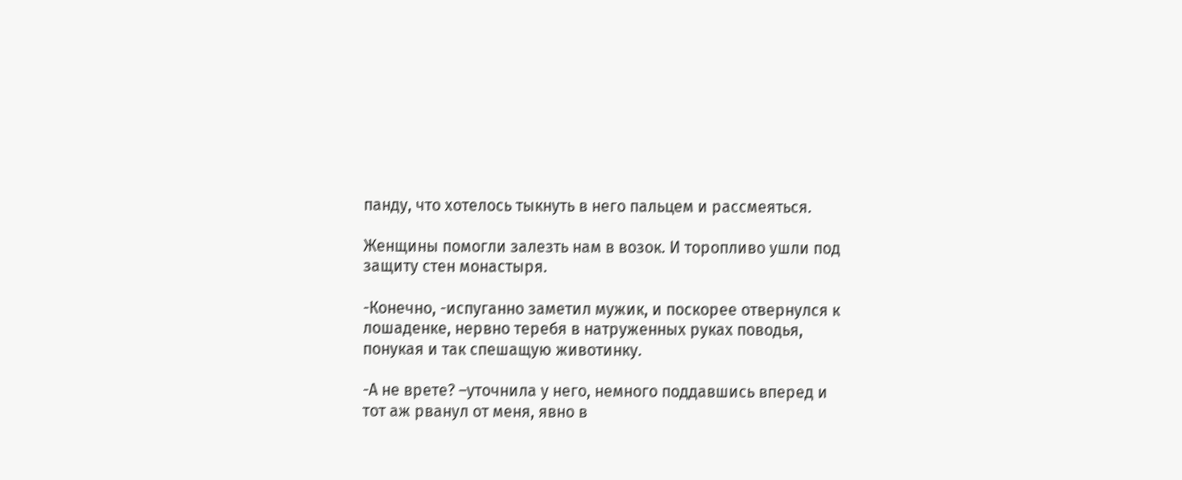панду, что хотелось тыкнуть в него пальцем и рассмеяться.

Женщины помогли залезть нам в возок. И торопливо ушли под защиту стен монастыря.

-Конечно, -испуганно заметил мужик, и поскорее отвернулся к лошаденке, нервно теребя в натруженных руках поводья, понукая и так спешащую животинку.

-А не врете? –уточнила у него, немного поддавшись вперед и тот аж рванул от меня, явно в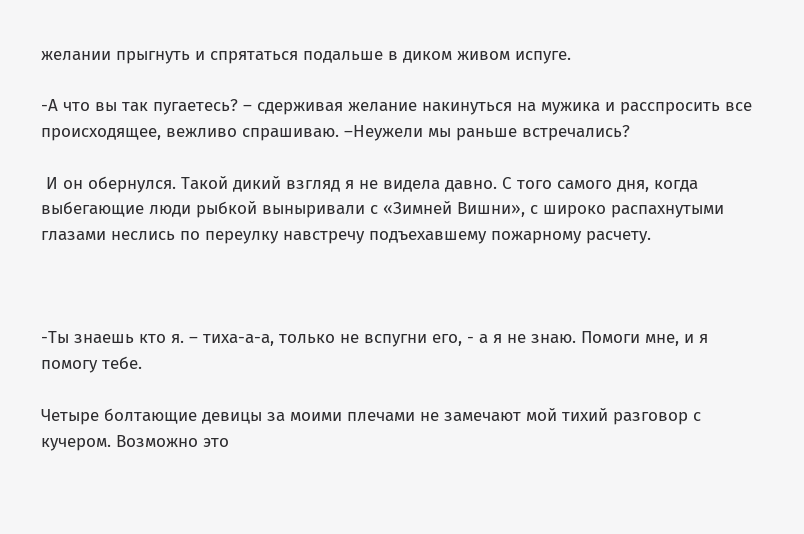желании прыгнуть и спрятаться подальше в диком живом испуге.

-А что вы так пугаетесь? – сдерживая желание накинуться на мужика и расспросить все происходящее, вежливо спрашиваю. –Неужели мы раньше встречались?

 И он обернулся. Такой дикий взгляд я не видела давно. С того самого дня, когда выбегающие люди рыбкой выныривали с «Зимней Вишни», с широко распахнутыми глазами неслись по переулку навстречу подъехавшему пожарному расчету.



-Ты знаешь кто я. – тиха-а-а, только не вспугни его, - а я не знаю. Помоги мне, и я помогу тебе.

Четыре болтающие девицы за моими плечами не замечают мой тихий разговор с кучером. Возможно это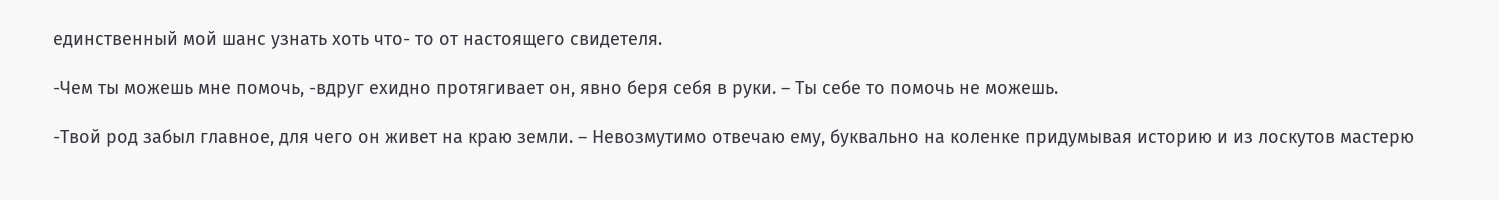единственный мой шанс узнать хоть что- то от настоящего свидетеля.

-Чем ты можешь мне помочь, -вдруг ехидно протягивает он, явно беря себя в руки. – Ты себе то помочь не можешь.

-Твой род забыл главное, для чего он живет на краю земли. – Невозмутимо отвечаю ему, буквально на коленке придумывая историю и из лоскутов мастерю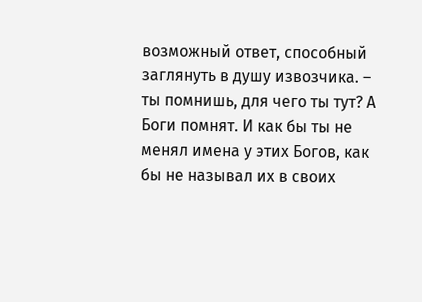возможный ответ, способный заглянуть в душу извозчика. – ты помнишь, для чего ты тут? А Боги помнят. И как бы ты не менял имена у этих Богов, как бы не называл их в своих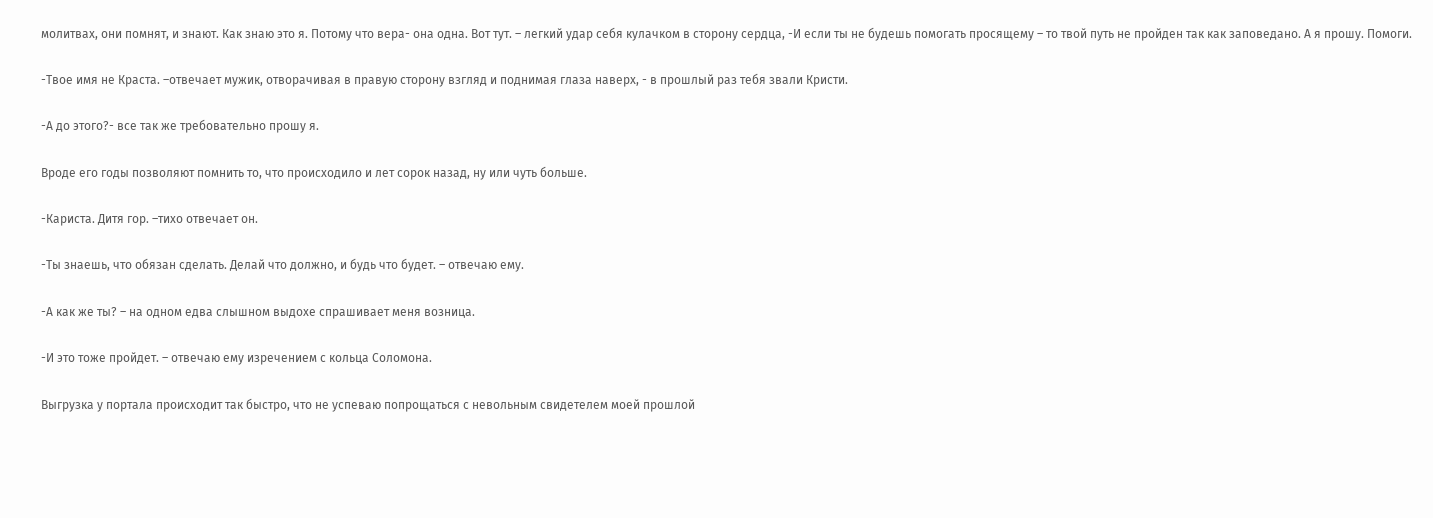молитвах, они помнят, и знают. Как знаю это я. Потому что вера- она одна. Вот тут. – легкий удар себя кулачком в сторону сердца, -И если ты не будешь помогать просящему – то твой путь не пройден так как заповедано. А я прошу. Помоги.

-Твое имя не Краста. –отвечает мужик, отворачивая в правую сторону взгляд и поднимая глаза наверх, - в прошлый раз тебя звали Кристи.

-А до этого?- все так же требовательно прошу я.

Вроде его годы позволяют помнить то, что происходило и лет сорок назад, ну или чуть больше.

-Кариста. Дитя гор. –тихо отвечает он.

-Ты знаешь, что обязан сделать. Делай что должно, и будь что будет. – отвечаю ему.

-А как же ты? – на одном едва слышном выдохе спрашивает меня возница.

-И это тоже пройдет. – отвечаю ему изречением с кольца Соломона.

Выгрузка у портала происходит так быстро, что не успеваю попрощаться с невольным свидетелем моей прошлой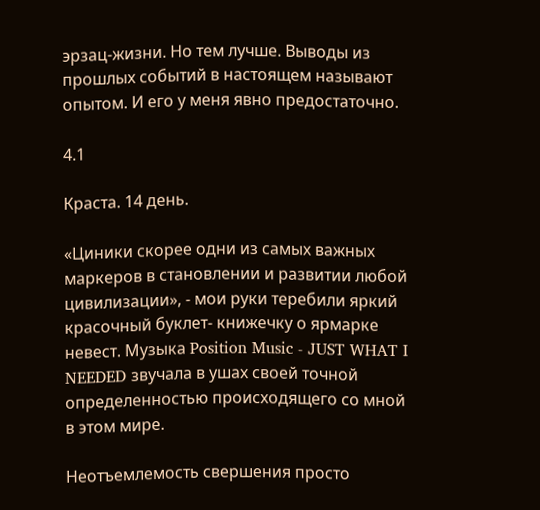эрзац-жизни. Но тем лучше. Выводы из прошлых событий в настоящем называют опытом. И его у меня явно предостаточно.

4.1

Краста. 14 день.

«Циники скорее одни из самых важных маркеров в становлении и развитии любой цивилизации», - мои руки теребили яркий красочный буклет- книжечку о ярмарке невест. Музыка Position Music - JUST WHAT I NEEDED звучала в ушах своей точной определенностью происходящего со мной в этом мире.

Неотъемлемость свершения просто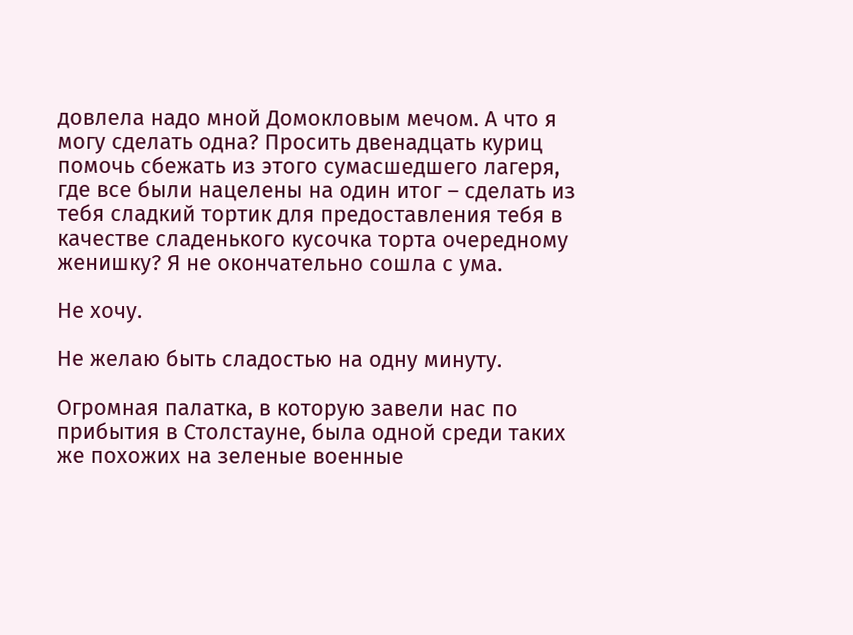довлела надо мной Домокловым мечом. А что я могу сделать одна? Просить двенадцать куриц помочь сбежать из этого сумасшедшего лагеря, где все были нацелены на один итог – сделать из тебя сладкий тортик для предоставления тебя в качестве сладенького кусочка торта очередному женишку? Я не окончательно сошла с ума.

Не хочу.

Не желаю быть сладостью на одну минуту.

Огромная палатка, в которую завели нас по прибытия в Столстауне, была одной среди таких же похожих на зеленые военные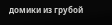домики из грубой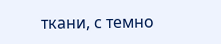ткани, с темно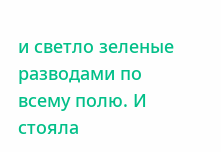и светло зеленые разводами по всему полю. И стояла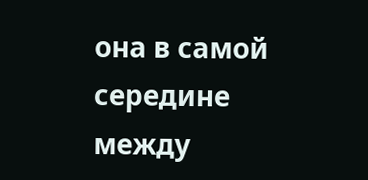она в самой середине между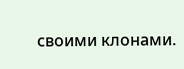своими клонами.